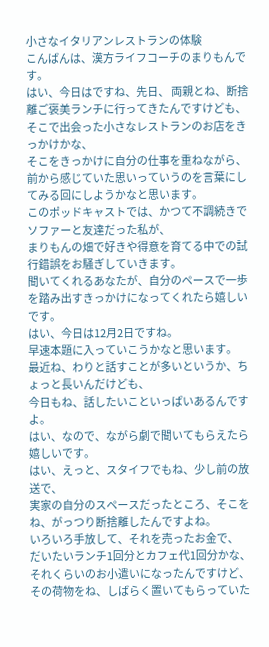小さなイタリアンレストランの体験
こんばんは、漢方ライフコーチのまりもんです。
はい、今日はですね、先日、 両親とね、断捨離ご褒美ランチに行ってきたんですけども、
そこで出会った小さなレストランのお店をきっかけかな、
そこをきっかけに自分の仕事を重ねながら、
前から感じていた思いっていうのを言葉にしてみる回にしようかなと思います。
このポッドキャストでは、かつて不調続きでソファーと友達だった私が、
まりもんの畑で好きや得意を育てる中での試行錯誤をお騒ぎしていきます。
聞いてくれるあなたが、自分のペースで一歩を踏み出すきっかけになってくれたら嬉しいです。
はい、今日は12月2日ですね。
早速本題に入っていこうかなと思います。
最近ね、わりと話すことが多いというか、ちょっと長いんだけども、
今日もね、話したいこといっぱいあるんですよ。
はい、なので、ながら劇で聞いてもらえたら嬉しいです。
はい、えっと、スタイフでもね、少し前の放送で、
実家の自分のスペースだったところ、そこをね、がっつり断捨離したんですよね。
いろいろ手放して、それを売ったお金で、
だいたいランチ1回分とカフェ代1回分かな、それくらいのお小遣いになったんですけど、
その荷物をね、しばらく置いてもらっていた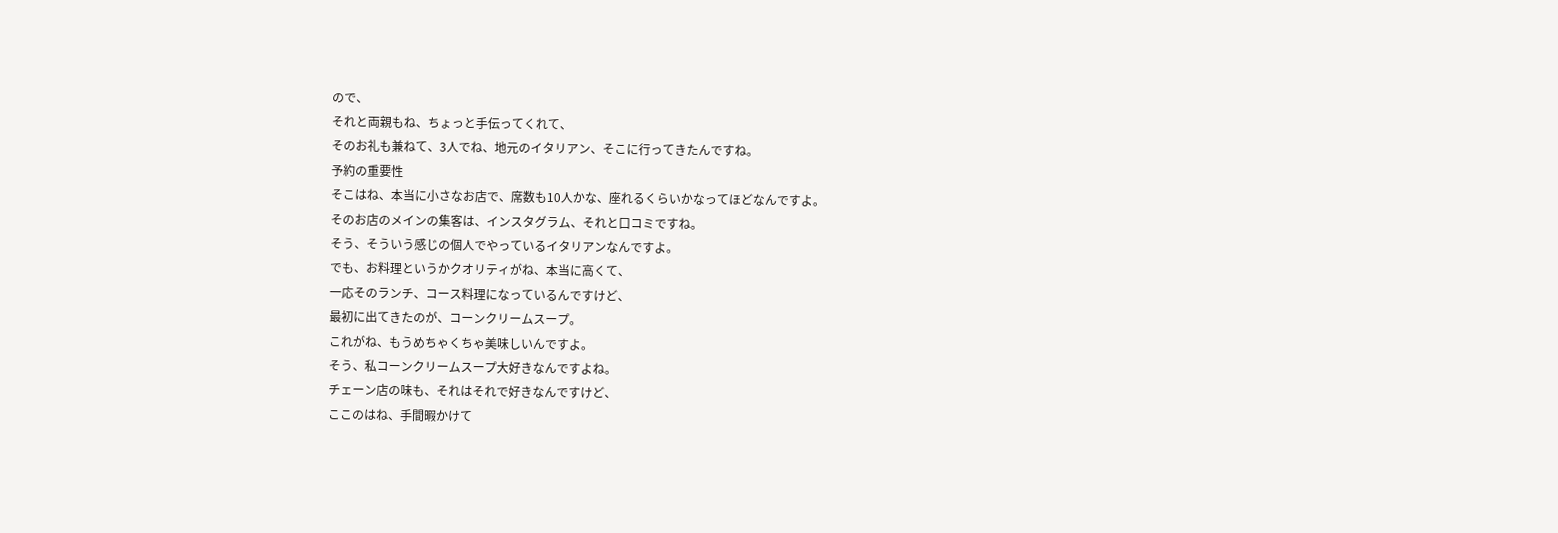ので、
それと両親もね、ちょっと手伝ってくれて、
そのお礼も兼ねて、3人でね、地元のイタリアン、そこに行ってきたんですね。
予約の重要性
そこはね、本当に小さなお店で、席数も10人かな、座れるくらいかなってほどなんですよ。
そのお店のメインの集客は、インスタグラム、それと口コミですね。
そう、そういう感じの個人でやっているイタリアンなんですよ。
でも、お料理というかクオリティがね、本当に高くて、
一応そのランチ、コース料理になっているんですけど、
最初に出てきたのが、コーンクリームスープ。
これがね、もうめちゃくちゃ美味しいんですよ。
そう、私コーンクリームスープ大好きなんですよね。
チェーン店の味も、それはそれで好きなんですけど、
ここのはね、手間暇かけて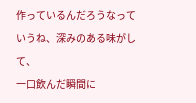作っているんだろうなっていうね、深みのある味がして、
一口飲んだ瞬間に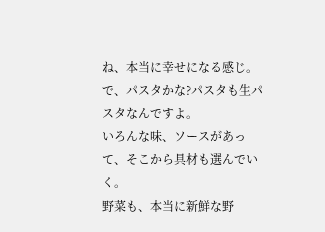ね、本当に幸せになる感じ。
で、パスタかな?パスタも生パスタなんですよ。
いろんな味、ソースがあって、そこから具材も選んでいく。
野菜も、本当に新鮮な野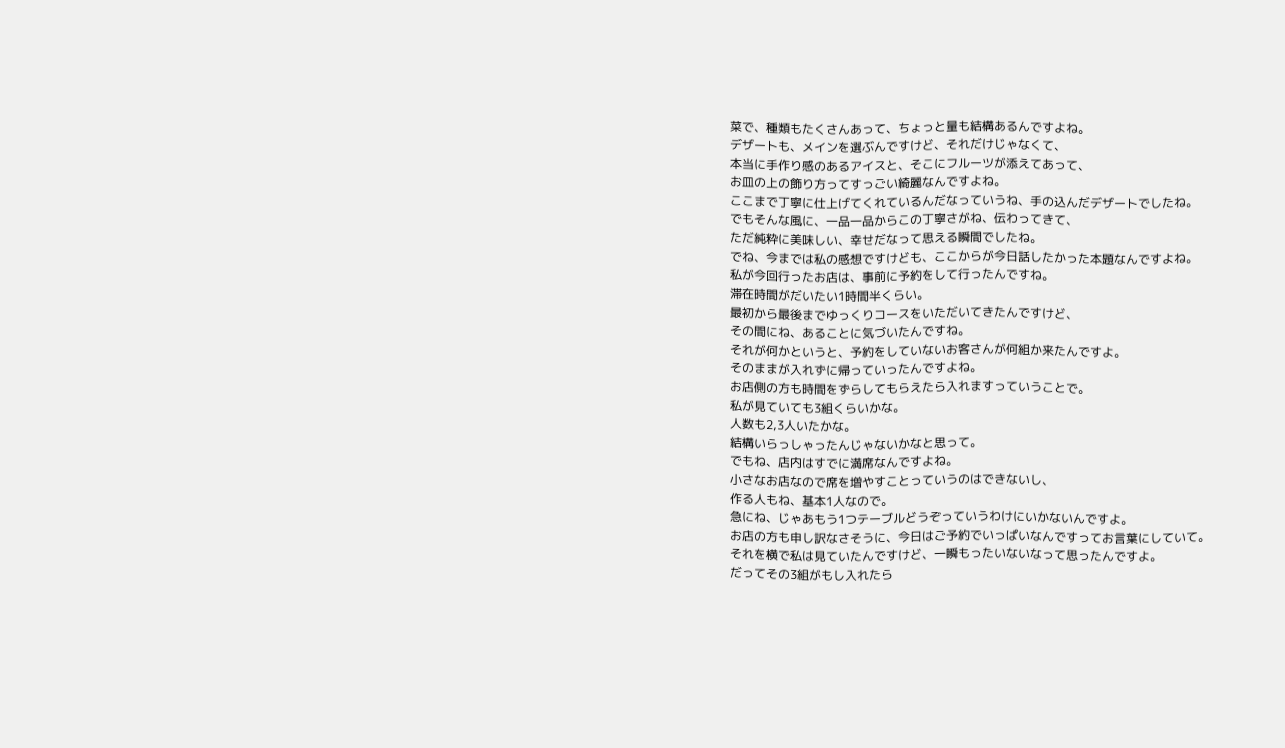菜で、種類もたくさんあって、ちょっと量も結構あるんですよね。
デザートも、メインを選ぶんですけど、それだけじゃなくて、
本当に手作り感のあるアイスと、そこにフルーツが添えてあって、
お皿の上の飾り方ってすっごい綺麗なんですよね。
ここまで丁寧に仕上げてくれているんだなっていうね、手の込んだデザートでしたね。
でもそんな風に、一品一品からこの丁寧さがね、伝わってきて、
ただ純粋に美味しい、幸せだなって思える瞬間でしたね。
でね、今までは私の感想ですけども、ここからが今日話したかった本題なんですよね。
私が今回行ったお店は、事前に予約をして行ったんですね。
滞在時間がだいたい1時間半くらい。
最初から最後までゆっくりコースをいただいてきたんですけど、
その間にね、あることに気づいたんですね。
それが何かというと、予約をしていないお客さんが何組か来たんですよ。
そのままが入れずに帰っていったんですよね。
お店側の方も時間をずらしてもらえたら入れますっていうことで。
私が見ていても3組くらいかな。
人数も2,3人いたかな。
結構いらっしゃったんじゃないかなと思って。
でもね、店内はすでに満席なんですよね。
小さなお店なので席を増やすことっていうのはできないし、
作る人もね、基本1人なので。
急にね、じゃあもう1つテーブルどうぞっていうわけにいかないんですよ。
お店の方も申し訳なさそうに、今日はご予約でいっぱいなんですってお言葉にしていて。
それを横で私は見ていたんですけど、一瞬もったいないなって思ったんですよ。
だってその3組がもし入れたら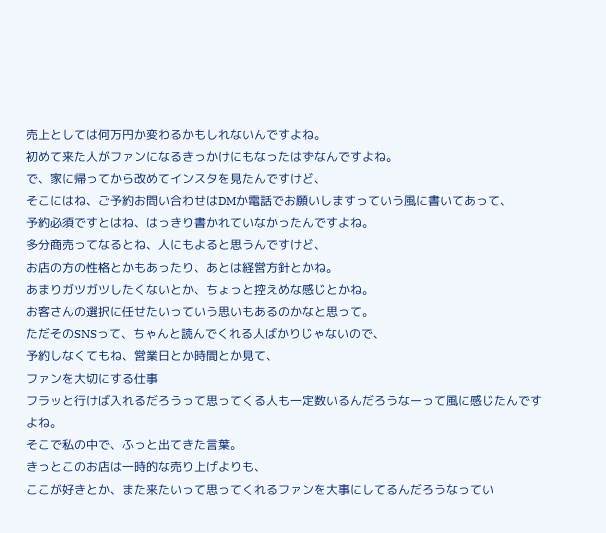売上としては何万円か変わるかもしれないんですよね。
初めて来た人がファンになるきっかけにもなったはずなんですよね。
で、家に帰ってから改めてインスタを見たんですけど、
そこにはね、ご予約お問い合わせはDMか電話でお願いしますっていう風に書いてあって、
予約必須ですとはね、はっきり書かれていなかったんですよね。
多分商売ってなるとね、人にもよると思うんですけど、
お店の方の性格とかもあったり、あとは経営方針とかね。
あまりガツガツしたくないとか、ちょっと控えめな感じとかね。
お客さんの選択に任せたいっていう思いもあるのかなと思って。
ただそのSNSって、ちゃんと読んでくれる人ばかりじゃないので、
予約しなくてもね、営業日とか時間とか見て、
ファンを大切にする仕事
フラッと行けば入れるだろうって思ってくる人も一定数いるんだろうなーって風に感じたんですよね。
そこで私の中で、ふっと出てきた言葉。
きっとこのお店は一時的な売り上げよりも、
ここが好きとか、また来たいって思ってくれるファンを大事にしてるんだろうなってい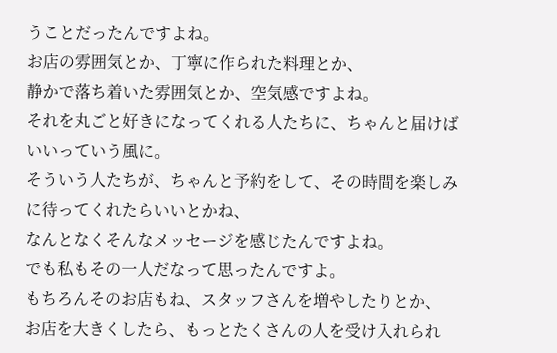うことだったんですよね。
お店の雰囲気とか、丁寧に作られた料理とか、
静かで落ち着いた雰囲気とか、空気感ですよね。
それを丸ごと好きになってくれる人たちに、ちゃんと届けばいいっていう風に。
そういう人たちが、ちゃんと予約をして、その時間を楽しみに待ってくれたらいいとかね、
なんとなくそんなメッセージを感じたんですよね。
でも私もその一人だなって思ったんですよ。
もちろんそのお店もね、スタッフさんを増やしたりとか、
お店を大きくしたら、もっとたくさんの人を受け入れられ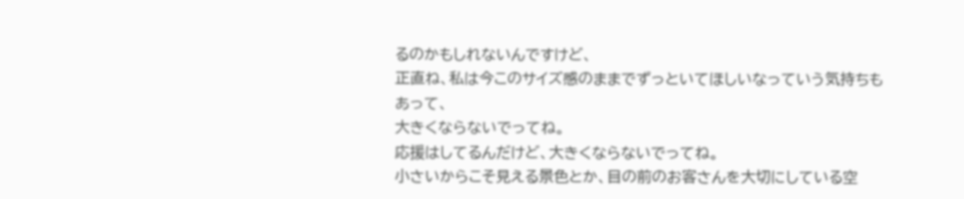るのかもしれないんですけど、
正直ね、私は今このサイズ感のままでずっといてほしいなっていう気持ちもあって、
大きくならないでってね。
応援はしてるんだけど、大きくならないでってね。
小さいからこそ見える景色とか、目の前のお客さんを大切にしている空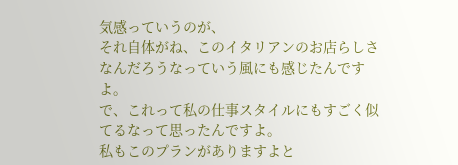気感っていうのが、
それ自体がね、このイタリアンのお店らしさなんだろうなっていう風にも感じたんですよ。
で、これって私の仕事スタイルにもすごく似てるなって思ったんですよ。
私もこのプランがありますよと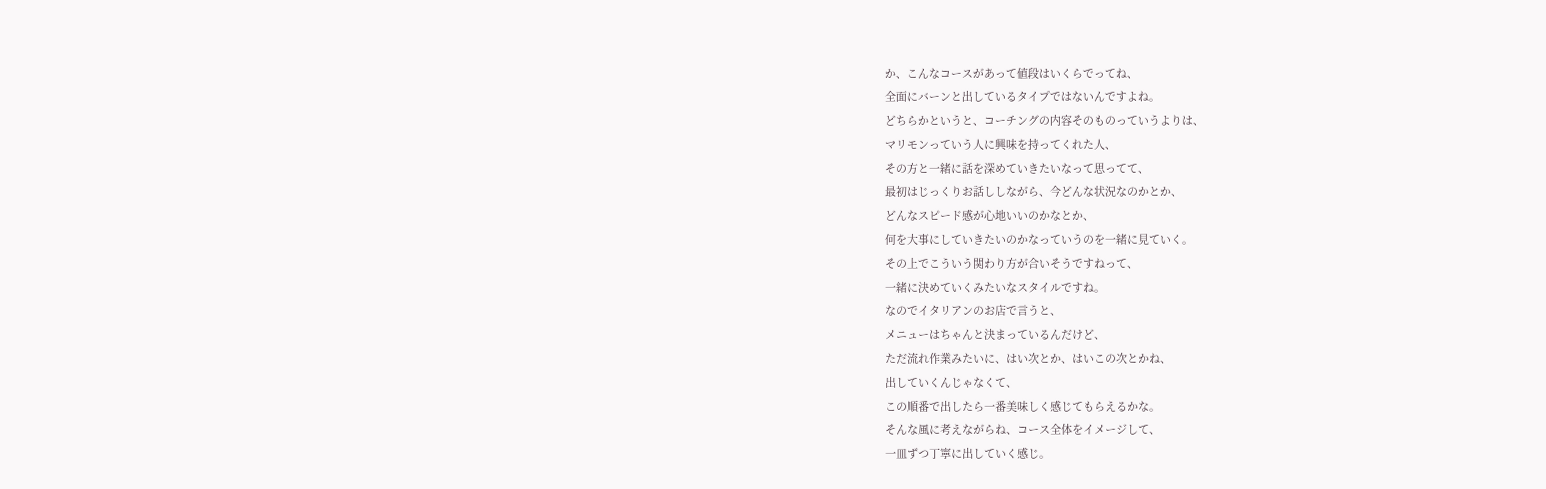か、こんなコースがあって値段はいくらでってね、
全面にバーンと出しているタイプではないんですよね。
どちらかというと、コーチングの内容そのものっていうよりは、
マリモンっていう人に興味を持ってくれた人、
その方と一緒に話を深めていきたいなって思ってて、
最初はじっくりお話ししながら、今どんな状況なのかとか、
どんなスピード感が心地いいのかなとか、
何を大事にしていきたいのかなっていうのを一緒に見ていく。
その上でこういう関わり方が合いそうですねって、
一緒に決めていくみたいなスタイルですね。
なのでイタリアンのお店で言うと、
メニューはちゃんと決まっているんだけど、
ただ流れ作業みたいに、はい次とか、はいこの次とかね、
出していくんじゃなくて、
この順番で出したら一番美味しく感じてもらえるかな。
そんな風に考えながらね、コース全体をイメージして、
一皿ずつ丁寧に出していく感じ。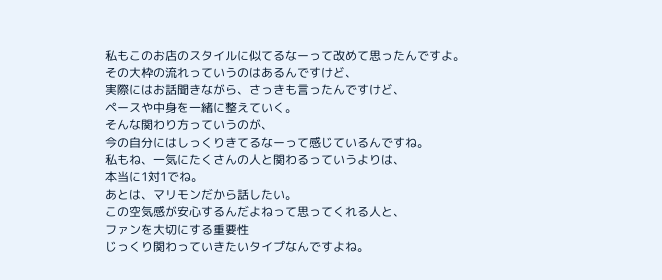私もこのお店のスタイルに似てるなーって改めて思ったんですよ。
その大枠の流れっていうのはあるんですけど、
実際にはお話聞きながら、さっきも言ったんですけど、
ペースや中身を一緒に整えていく。
そんな関わり方っていうのが、
今の自分にはしっくりきてるなーって感じているんですね。
私もね、一気にたくさんの人と関わるっていうよりは、
本当に1対1でね。
あとは、マリモンだから話したい。
この空気感が安心するんだよねって思ってくれる人と、
ファンを大切にする重要性
じっくり関わっていきたいタイプなんですよね。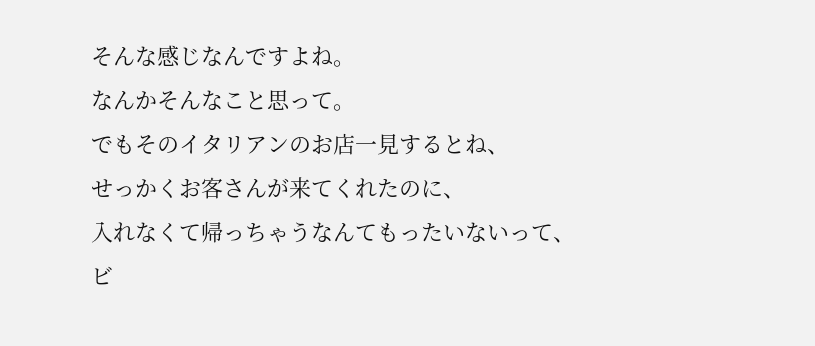そんな感じなんですよね。
なんかそんなこと思って。
でもそのイタリアンのお店一見するとね、
せっかくお客さんが来てくれたのに、
入れなくて帰っちゃうなんてもったいないって、
ビ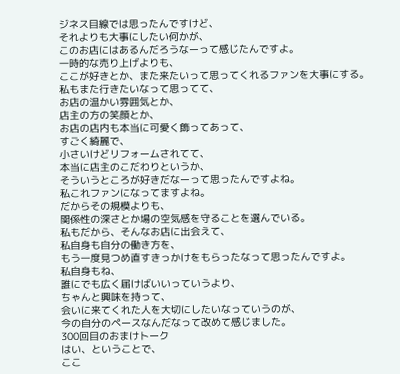ジネス目線では思ったんですけど、
それよりも大事にしたい何かが、
このお店にはあるんだろうなーって感じたんですよ。
一時的な売り上げよりも、
ここが好きとか、また来たいって思ってくれるファンを大事にする。
私もまた行きたいなって思ってて、
お店の温かい雰囲気とか、
店主の方の笑顔とか、
お店の店内も本当に可愛く飾ってあって、
すごく綺麗で、
小さいけどリフォームされてて、
本当に店主のこだわりというか、
そういうところが好きだなーって思ったんですよね。
私これファンになってますよね。
だからその規模よりも、
関係性の深さとか場の空気感を守ることを選んでいる。
私もだから、そんなお店に出会えて、
私自身も自分の働き方を、
もう一度見つめ直すきっかけをもらったなって思ったんですよ。
私自身もね、
誰にでも広く届けばいいっていうより、
ちゃんと興味を持って、
会いに来てくれた人を大切にしたいなっていうのが、
今の自分のペースなんだなって改めて感じました。
300回目のおまけトーク
はい、ということで、
ここ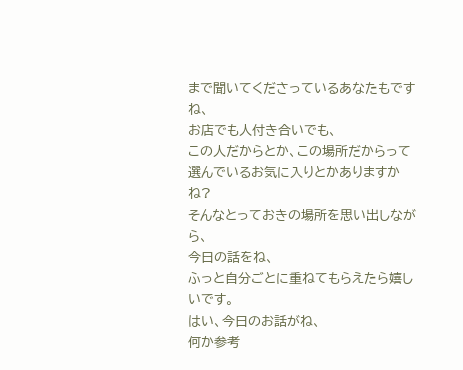まで聞いてくださっているあなたもですね、
お店でも人付き合いでも、
この人だからとか、この場所だからって選んでいるお気に入りとかありますかね?
そんなとっておきの場所を思い出しながら、
今日の話をね、
ふっと自分ごとに重ねてもらえたら嬉しいです。
はい、今日のお話がね、
何か参考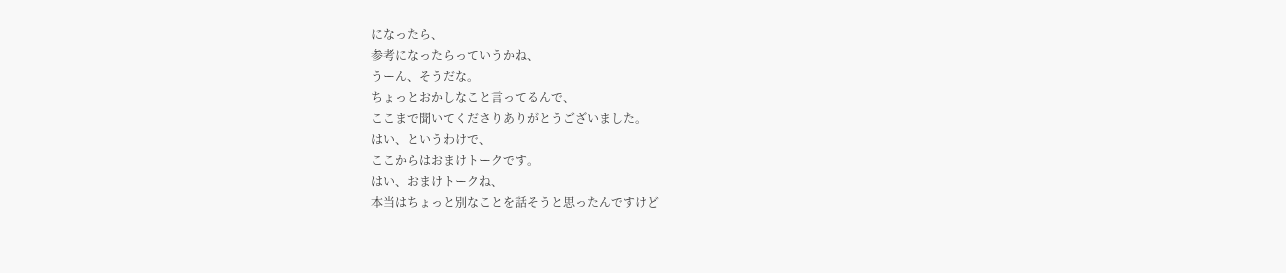になったら、
参考になったらっていうかね、
うーん、そうだな。
ちょっとおかしなこと言ってるんで、
ここまで聞いてくださりありがとうございました。
はい、というわけで、
ここからはおまけトークです。
はい、おまけトークね、
本当はちょっと別なことを話そうと思ったんですけど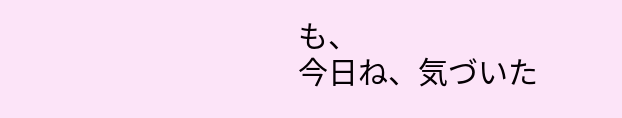も、
今日ね、気づいた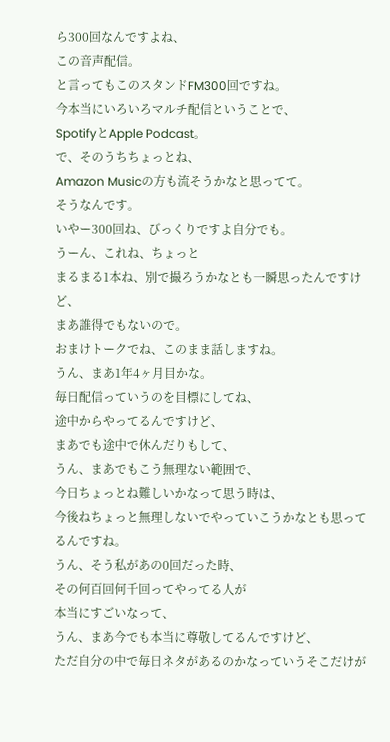ら300回なんですよね、
この音声配信。
と言ってもこのスタンドFM300回ですね。
今本当にいろいろマルチ配信ということで、
SpotifyとApple Podcast。
で、そのうちちょっとね、
Amazon Musicの方も流そうかなと思ってて。
そうなんです。
いやー300回ね、びっくりですよ自分でも。
うーん、これね、ちょっと
まるまる1本ね、別で撮ろうかなとも一瞬思ったんですけど、
まあ誰得でもないので。
おまけトークでね、このまま話しますね。
うん、まあ1年4ヶ月目かな。
毎日配信っていうのを目標にしてね、
途中からやってるんですけど、
まあでも途中で休んだりもして、
うん、まあでもこう無理ない範囲で、
今日ちょっとね難しいかなって思う時は、
今後ねちょっと無理しないでやっていこうかなとも思ってるんですね。
うん、そう私があの0回だった時、
その何百回何千回ってやってる人が
本当にすごいなって、
うん、まあ今でも本当に尊敬してるんですけど、
ただ自分の中で毎日ネタがあるのかなっていうそこだけが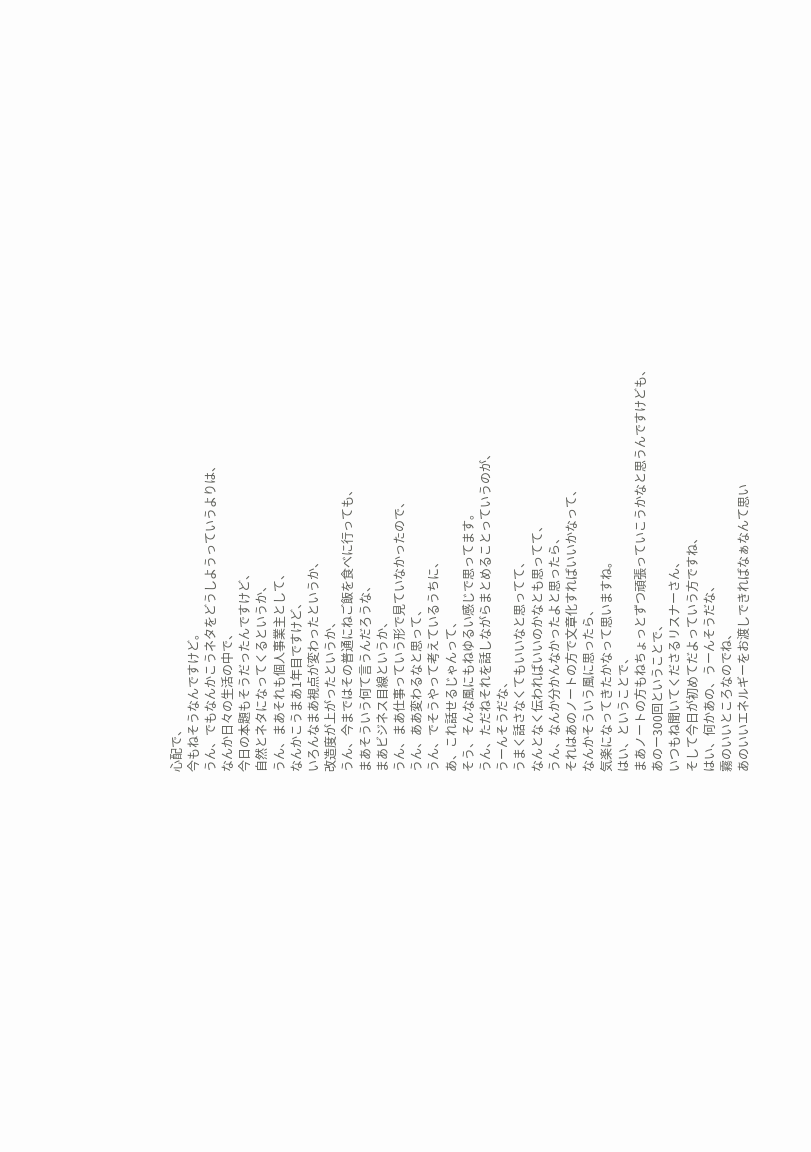心配で、
今もねそうなんですけど。
うん、でもなんかこうネタをどうしようっていうよりは、
なんか日々の生活の中で、
今日の本題もそうだったんですけど、
自然とネタになってくるというか、
うん、まあそれも個人事業主として、
なんかこうまあ1年目ですけど、
いろんなまあ視点が変わったというか、
改造度が上がったというか、
うん、今まではその普通にねご飯を食べに行っても、
まあそういう何て言うんだろうな、
まあビジネス目線というか、
うん、まあ仕事っていう形で見ていなかったので、
うん、ああ変わるなと思って、
うん、でそうやって考えているうちに、
あ、これ話せるじゃんって、
そう、そんな風にもねゆるい感じで思ってます。
うん、ただねそれを話しながらまとめることっていうのが、
うーんそうだな、
うまく話さなくてもいいなと思ってて、
なんとなく伝わればいいのかなとも思ってて、
うん、なんか分かんなかったよと思ったら、
それはあのノートの方で文章化すればいいかなって、
なんかそういう風に思ったら、
気楽になってきたかなって思いますね。
はい、ということで、
まあノートの方もねちょっとずつ頑張っていこうかなと思うんですけども、
あのー300回ということで、
いつもね聞いてくださるリスナーさん、
そして今日が初めてだよっていう方ですね、
はい、何かあの、うーんそうだな、
霧のいいところなのでね、
あのいいエネルギーをお渡しできればなぁなんて思い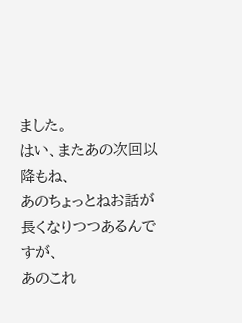ました。
はい、またあの次回以降もね、
あのちょっとねお話が長くなりつつあるんですが、
あのこれ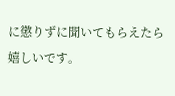に懲りずに聞いてもらえたら嬉しいです。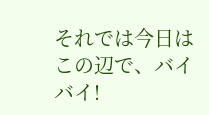それでは今日はこの辺で、バイバイ!